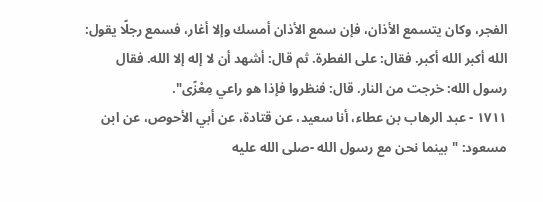الفجر، وكان يتسمع الأذان، فإن سمع الأذان أمسك وإلا أغار، فسمع رجلًا يقول: الله أكبر الله أكبر. فقال: على الفطرة. ثم قال: أشهد أن لا إله إلا الله. فقال رسول الله: خرجت من النار. قال: فنظروا فإذا هو راعي مِعْزًى".
١٧١١ - عبد الرهاب بن عطاء، أنا سعيد، عن قتادة، عن أبي الأحوص، عن ابن مسعود: "بينما نحن مع رسول الله -صلى الله عليه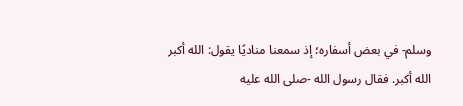وسلم- في بعض أسفاره؛ إذ سمعنا مناديًا يقول: الله أكبر الله أكبر. فقال رسول الله -صلى الله عليه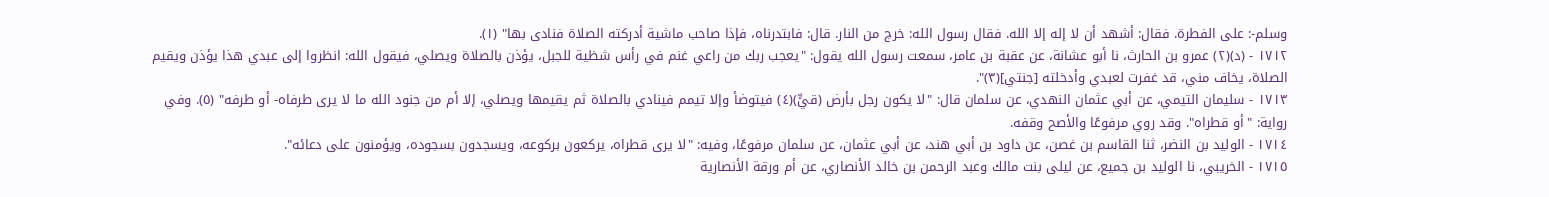وسلم-: على الفطرة. فقال: أشهد أن لا إله إلا الله. فقال رسول الله: خرج من النار. قال: فابتدرناه، فإذا صاحب ماشية أدركته الصلاة فنادى بها" (١).
١٧١٢ - (د)(٢) عمرو بن الحارث، نا أبو عشانة، عن عقبة بن عامر، سمعت رسول الله يقول: "يعجب ربك من راعي غنم في رأس شظية للجبل، يؤذن بالصلاة ويصلي، فيقول الله: انظروا إلى عبدي هذا يؤذن ويقيم الصلاة، يخاف مني، قد غفرت لعبدي وأدخلته [جنتي](٣)".
١٧١٣ - سليمان التيمي، عن أبي عثمان النهدي، عن سلمان قال: "لا يكون رجل بأرض (قيٍّ)(٤) فيتوضأ وإلا تيمم فينادي بالصلاة ثم يقيمها ويصلي، إلا أم من جنود الله ما لا يرى طرفاه- أو طرفه" (٥). وفي رواية: "أو قطراه". وقد روي مرفوعًا والأصح وقفه.
١٧١٤ - الوليد بن النضر، ثنا القاسم بن غصن، عن داود بن أبي هند، عن أبي عثمان، عن سلمان مرفوعًا، وفيه: "لا يرى قطراه، يركعون بركوعه، ويسجدون بسجوده، ويؤمنون على دعائه".
١٧١٥ - الخريبي، نا الوليد بن جميع، عن ليلى بنت مالك وعبد الرحمن بن خالد الأنصاري، عن أم ورقة الأنصارية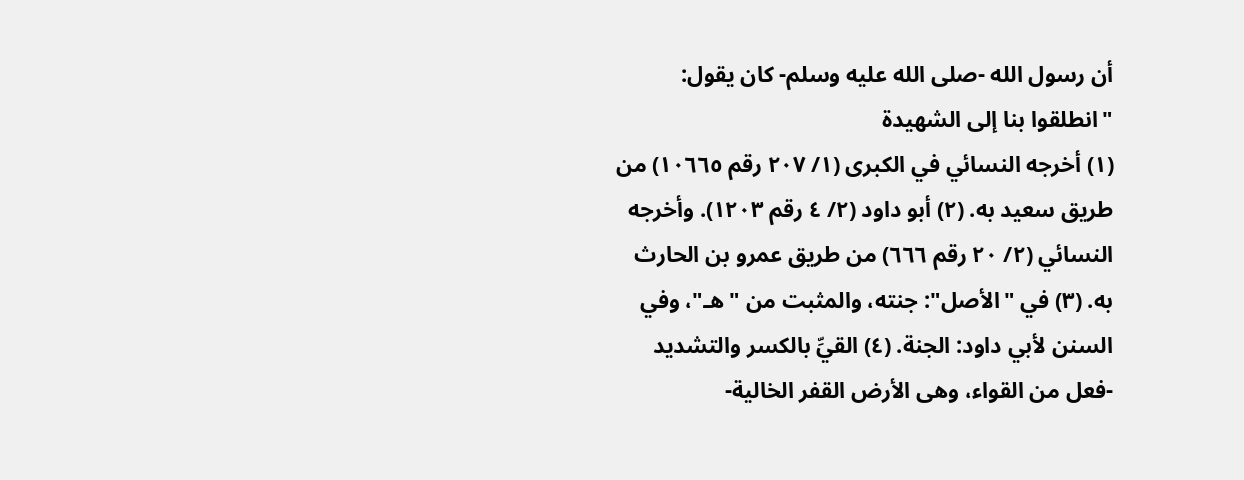أن رسول الله -صلى الله عليه وسلم- كان يقول: "انطلقوا بنا إلى الشهيدة
(١) أخرجه النسائي في الكبرى (١/ ٢٠٧ رقم ١٠٦٦٥) من طريق سعيد به. (٢) أبو داود (٢/ ٤ رقم ١٢٠٣). وأخرجه النسائي (٢/ ٢٠ رقم ٦٦٦) من طريق عمرو بن الحارث به. (٣) في "الأصل": جنته، والمثبت من "هـ"، وفي السنن لأبي داود: الجنة. (٤) القيِّ بالكسر والتشديد -فعل من القواء، وهى الأرض القفر الخالية-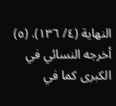النهاية (٤/ ١٣٦). (٥) أخرجه النسائي في الكبرى كما في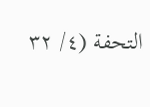التحفة (٤/ ٣٢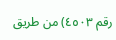رقم ٤٥٠٣) من طريق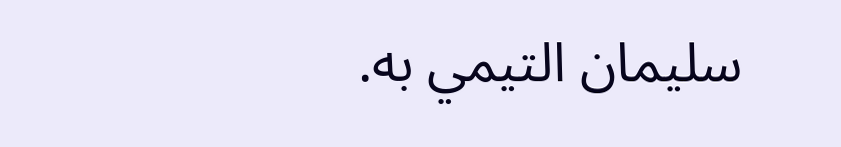سليمان التيمي به.